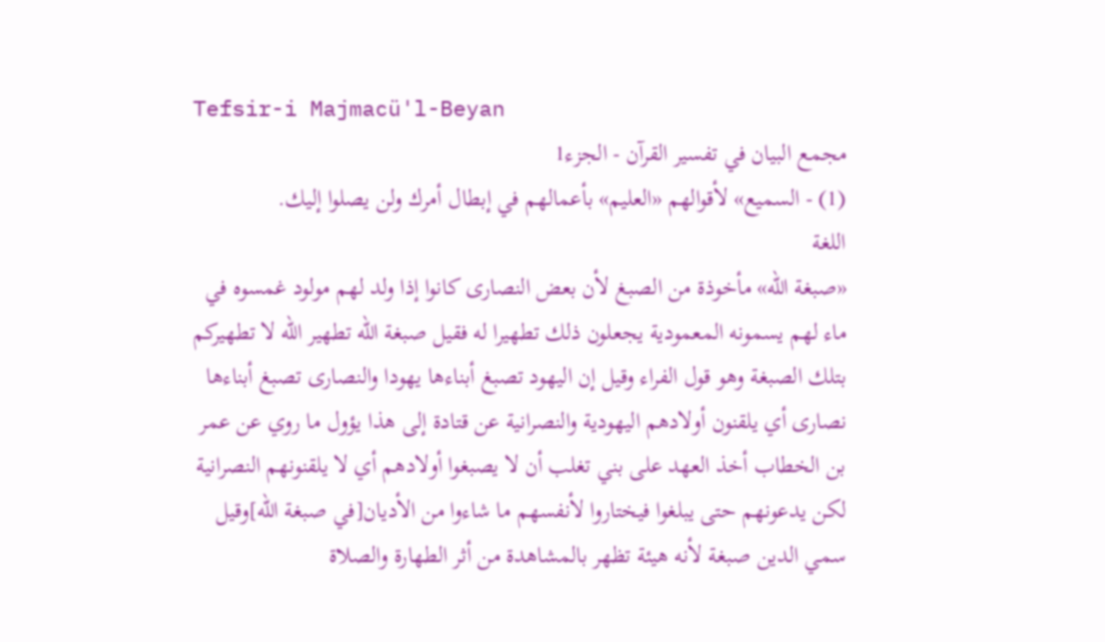Tefsir-i Majmacü'l-Beyan
مجمع البيان في تفسير القرآن - الجزء1
(1) - السميع» لأقوالهم «العليم» بأعمالهم في إبطال أمرك ولن يصلوا إليك.
اللغة
«صبغة الله» مأخوذة من الصبغ لأن بعض النصارى كانوا إذا ولد لهم مولود غمسوه في ماء لهم يسمونه المعمودية يجعلون ذلك تطهيرا له فقيل صبغة الله تطهير الله لا تطهيركم بتلك الصبغة وهو قول الفراء وقيل إن اليهود تصبغ أبناءها يهودا والنصارى تصبغ أبناءها نصارى أي يلقنون أولادهم اليهودية والنصرانية عن قتادة إلى هذا يؤول ما روي عن عمر بن الخطاب أخذ العهد على بني تغلب أن لا يصبغوا أولادهم أي لا يلقنونهم النصرانية لكن يدعونهم حتى يبلغوا فيختاروا لأنفسهم ما شاءوا من الأديان[في صبغة الله]وقيل سمي الدين صبغة لأنه هيئة تظهر بالمشاهدة من أثر الطهارة والصلاة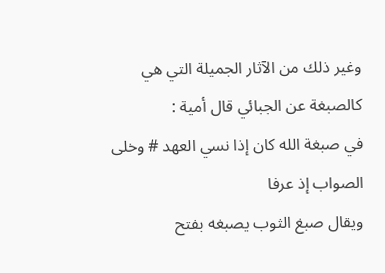وغير ذلك من الآثار الجميلة التي هي كالصبغة عن الجبائي قال أمية :
في صبغة الله كان إذا نسي العهد # وخلى الصواب إذ عرفا
ويقال صبغ الثوب يصبغه بفتح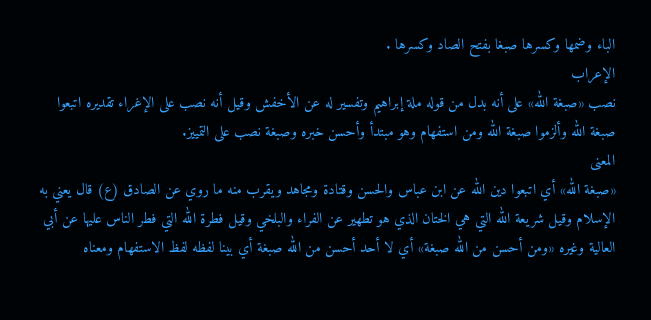الباء وضمها وكسرها صبغا بفتح الصاد وكسرها .
الإعراب
نصب «صبغة الله» على أنه بدل من قوله ملة إبراهيم وتفسير له عن الأخفش وقيل أنه نصب على الإغراء تقديره اتبعوا صبغة الله وألزموا صبغة الله ومن استفهام وهو مبتدأ وأحسن خبره وصبغة نصب على التمييز.
المعنى
«صبغة الله» أي اتبعوا دين الله عن ابن عباس والحسن وقتادة ومجاهد ويقرب منه ما روي عن الصادق (ع) قال يعني به الإسلام وقيل شريعة الله التي هي الختان الذي هو تطهير عن الفراء والبلخي وقيل فطرة الله التي فطر الناس عليها عن أبي العالية وغيره «ومن أحسن من الله صبغة» أي لا أحد أحسن من الله صبغة أي بينا لفظه لفظ الاستفهام ومعناه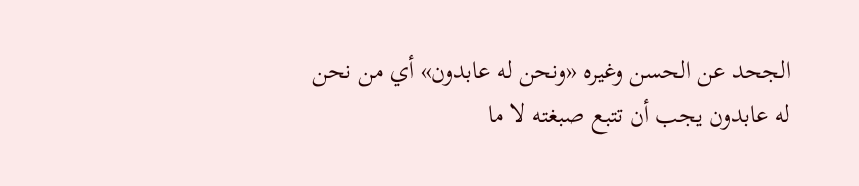الجحد عن الحسن وغيره «ونحن له عابدون» أي من نحن له عابدون يجب أن تتبع صبغته لا ما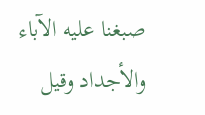صبغنا عليه الآباء والأجداد وقيل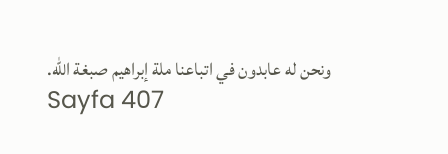ونحن له عابدون في اتباعنا ملة إبراهيم صبغة الله.
Sayfa 407